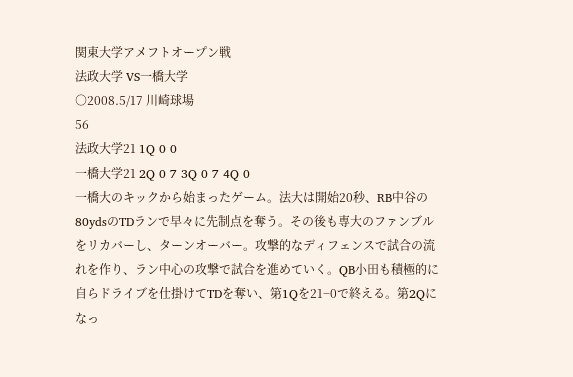関東大学アメフトオープン戦
法政大学 VS一橋大学
○2008.5/17 川崎球場
56
法政大学21 1Q 0 0
一橋大学21 2Q 0 7 3Q 0 7 4Q 0
一橋大のキックから始まったゲーム。法大は開始20秒、RB中谷の80ydsのTDランで早々に先制点を奪う。その後も専大のファンブルをリカバーし、ターンオーバー。攻撃的なディフェンスで試合の流れを作り、ラン中心の攻撃で試合を進めていく。QB小田も積極的に自らドライブを仕掛けてTDを奪い、第1Qを21−0で終える。第2Qになっ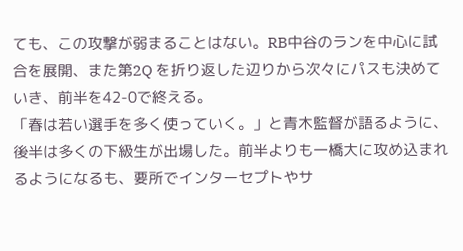ても、この攻撃が弱まることはない。RB中谷のランを中心に試合を展開、また第2Q を折り返した辺りから次々にパスも決めていき、前半を42-0で終える。
「春は若い選手を多く使っていく。」と青木監督が語るように、後半は多くの下級生が出場した。前半よりも一橋大に攻め込まれるようになるも、要所でインターセプトやサ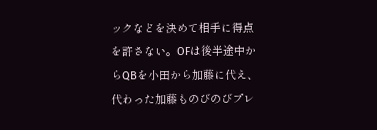ックなどを決めて相手に得点を許さない。OFは後半途中からQBを小田から加藤に代え、代わった加藤ものびのびプレ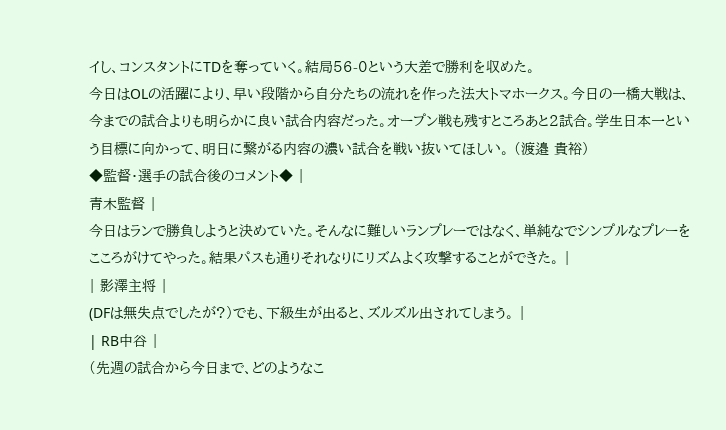イし、コンスタントにTDを奪っていく。結局56-0という大差で勝利を収めた。
今日はOLの活躍により、早い段階から自分たちの流れを作った法大トマホークス。今日の一橋大戦は、今までの試合よりも明らかに良い試合内容だった。オープン戦も残すところあと2試合。学生日本一という目標に向かって、明日に繋がる内容の濃い試合を戦い抜いてほしい。 (渡邉 貴裕)
◆監督・選手の試合後のコメント◆ |
青木監督 |
今日はランで勝負しようと決めていた。そんなに難しいランプレーではなく、単純なでシンプルなプレーをこころがけてやった。結果パスも通りそれなりにリズムよく攻撃することができた。 |
| 影澤主将 |
(DFは無失点でしたが?)でも、下級生が出ると、ズルズル出されてしまう。 |
| RB中谷 |
(先週の試合から今日まで、どのようなこ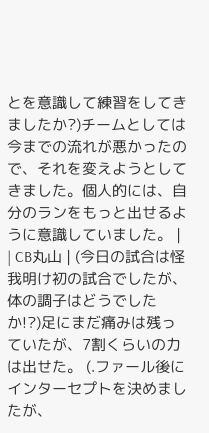とを意識して練習をしてきましたか?)チームとしては今までの流れが悪かったので、それを変えようとしてきました。個人的には、自分のランをもっと出せるように意識していました。 |
| CB丸山 | (今日の試合は怪我明け初の試合でしたが、体の調子はどうでしたか!?)足にまだ痛みは残っていたが、7割くらいの力は出せた。 (.ファール後にインターセプトを決めましたが、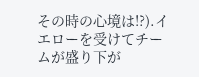その時の心境は!?).イエローを受けてチームが盛り下が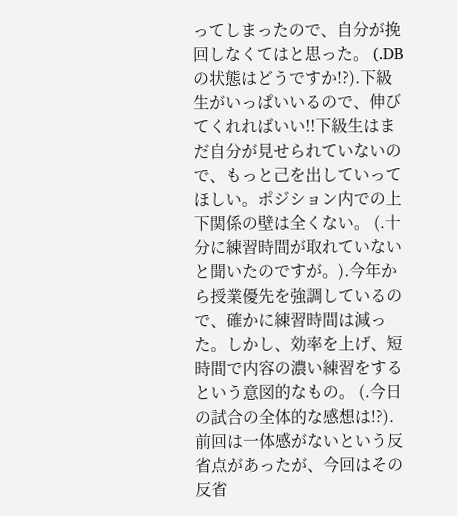ってしまったので、自分が挽回しなくてはと思った。 (.DBの状態はどうですか!?).下級生がいっぱいいるので、伸びてくれればいい!!下級生はまだ自分が見せられていないので、もっと己を出していってほしい。ポジション内での上下関係の壁は全くない。 (.十分に練習時間が取れていないと聞いたのですが。).今年から授業優先を強調しているので、確かに練習時間は減った。しかし、効率を上げ、短時間で内容の濃い練習をするという意図的なもの。 (.今日の試合の全体的な感想は!?).前回は一体感がないという反省点があったが、今回はその反省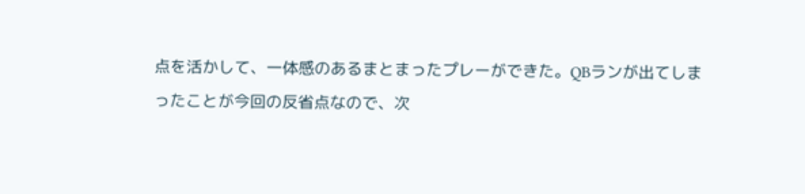点を活かして、一体感のあるまとまったプレーができた。QBランが出てしまったことが今回の反省点なので、次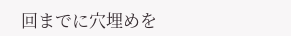回までに穴埋めを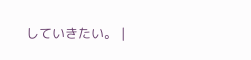していきたい。 |